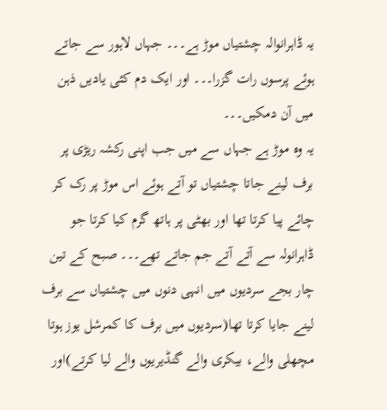یہ ڈاہرانوالہ چشتیاں موڑ ہے۔۔۔ جہاں لاہور سے جاتے ہوئے پرسوں رات گزرا۔۔۔ اور ایک دم کئی یادیں ذہن میں آن دمکیں۔۔۔
یہ وہ موڑ ہے جہاں سے میں جب اپنی رکشہ ریڑی پر برف لینے جاتا چشتیاں تو آتے ہوئے اس موڑ پر رک کر چائے پیا کرتا تھا اور بھٹی پر ہاتھ گرم کیا کرتا جو ڈاہرانولہ سے آتے آتے جم جاتے تھے۔۔۔ صبح کے تین چار بجے سردیوں میں انہی دنوں میں چشتیاں سے برف لینے جایا کرتا تھا(سردیوں میں برف کا کمرشل یوز ہوتا مچھلی والے، بیکری والے گنڈیریوں والے لیا کرتے)اور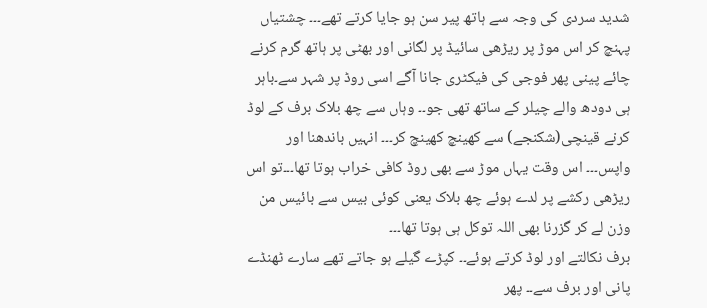شدید سردی کی وجہ سے ہاتھ پیر سن ہو جایا کرتے تھے۔۔۔ چشتیاں پہنچ کر اس موڑ پر ریڑھی سائیڈ پر لگانی اور بھٹی پر ہاتھ گرم کرنے چائے پینی پھر فوجی کی فیکٹری جانا آگے اسی روڈ پر شہر سے۔باہر ہی دودھ والے چیلر کے ساتھ تھی جو۔۔ وہاں سے چھ بلاک برف کے لوڈ کرنے قینچی(شکنجے) سے کھینچ کھینچ کر۔۔۔ انہیں باندھنا اور واپس۔۔۔ اس وقت یہاں موڑ سے بھی روڈ کافی خراب ہوتا تھا۔۔۔تو اس ریڑھی رکشے پر لدے ہوئے چھ بلاک یعنی کوئی بیس سے بائیس من وزن لے کر گزرنا بھی اللہ توکل ہی ہوتا تھا۔۔۔
برف نکالتے اور لوڈ کرتے ہوئے۔۔ کپڑے گیلے ہو جاتے تھے سارے ٹھنڈے پانی اور برف سے۔۔ پھر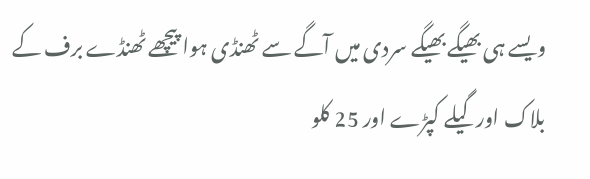ویسے ہی بھیگے بھیگے سردی میں آگے سے ٹھنڈی ہوا پیچھے ٹھنڈے برف کے بلاک اور گیلے کپڑے اور 25 کلو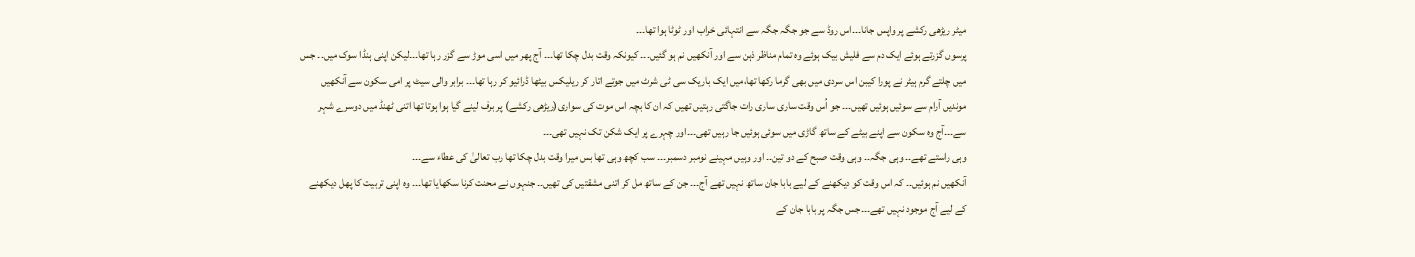میٹر ریڑھی رکشے پر واپس جانا۔۔۔اس روڈ سے جو جگہ جگہ سے انتہائی خراب اور ٹوٹا ہوا تھا۔۔۔
پرسوں گزرتے ہوئے ایک دم سے فلیش بیک ہوئے وہ تمام مناظر ذہن سے اور آنکھیں نم ہو گئیں۔۔۔ کیونکہ وقت بدل چکا تھا۔۔۔ آج پھر میں اسی موڑ سے گزر رہا تھا۔۔۔لیکن اپنی ہنڈا سوک میں۔۔ جس میں چلتے گرم ہیٹر نے پورا کیبن اس سردی میں بھی گرما رکھا تھا،میں ایک باریک سی ٹی شرٹ میں جوتے اتار کر ریلیکس بیٹھا ڈرائیو کر رہا تھا۔۔۔ برابر والی سیٹ پر امی سکون سے آنکھیں موندیں آرام سے سوئیں ہوئیں تھیں۔۔۔ جو اُس وقت ساری ساری رات جاگتی رہتیں تھیں کہ ان کا بچہ اس موت کی سواری(ریڑھی رکشے) پر برف لینے گیا ہوا ہوتا تھا اتنی ٹھنڈ میں دوسرے شہر سے۔۔۔آج وہ سکون سے اپنے بیٹے کے ساتھ گاڑی میں سوئی ہوئیں جا رہیں تھی۔۔۔اور چہرے پر ایک شکن تک نہیں تھی۔۔۔
وہی راستے تھے۔۔ وہی جگہ۔۔ وہی وقت صبح کے دو تین۔۔ اور وہیں مہینے نومبر دسمبر۔۔۔ سب کچھ وہی تھا بس میرا وقت بدل چکا تھا رب تعالیٰ کی عطاء سے۔۔۔
آنکھیں نم ہوئیں۔۔ کہ اس وقت کو دیکھنے کے لیے بابا جان ساتھ نہیں تھے آج۔۔۔ جن کے ساتھ مل کر اتنی مشقتیں کی تھیں۔۔ جنہوں نے محنت کرنا سکھایا تھا۔۔۔ وہ اپنی تربیت کا پھل دیکھنے کے لیے آج موجود نہیں تھے۔۔۔جس جگہ پر بابا جان کے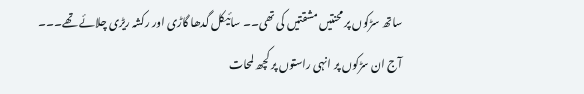ساتھ سڑکوں پر محنتیں مشقتیں کی تھی۔۔ سائیکل گدھا گاڑی اور رکشہ ریڑی چلائے تھے۔۔۔ آج ان سڑکوں پر انہی راستوں پر کچھ لمحات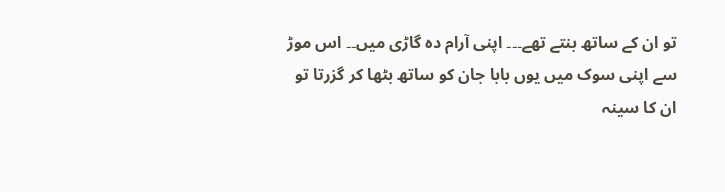تو ان کے ساتھ بنتے تھے۔۔۔ اپنی آرام دہ گاڑی میں۔۔ اس موڑ سے اپنی سوک میں یوں بابا جان کو ساتھ بٹھا کر گزرتا تو ان کا سینہ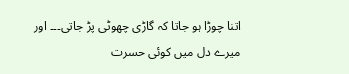اتنا چوڑا ہو جاتا کہ گاڑی چھوٹی پڑ جاتی۔۔۔ اور میرے دل میں کوئی حسرت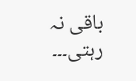باقی نہ رہتی۔۔۔